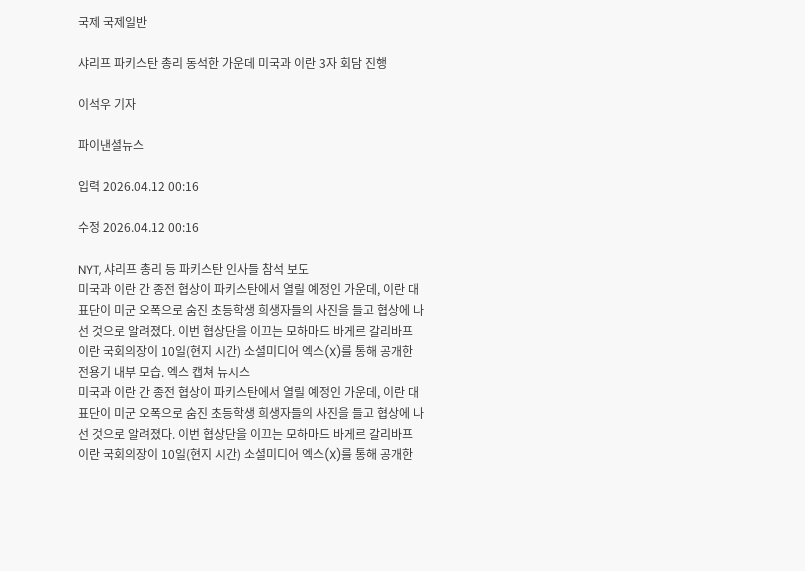국제 국제일반

샤리프 파키스탄 총리 동석한 가운데 미국과 이란 3자 회담 진행

이석우 기자

파이낸셜뉴스

입력 2026.04.12 00:16

수정 2026.04.12 00:16

NYT, 샤리프 총리 등 파키스탄 인사들 참석 보도
미국과 이란 간 종전 협상이 파키스탄에서 열릴 예정인 가운데, 이란 대표단이 미군 오폭으로 숨진 초등학생 희생자들의 사진을 들고 협상에 나선 것으로 알려졌다. 이번 협상단을 이끄는 모하마드 바게르 갈리바프 이란 국회의장이 10일(현지 시간) 소셜미디어 엑스(X)를 통해 공개한 전용기 내부 모습. 엑스 캡쳐 뉴시스
미국과 이란 간 종전 협상이 파키스탄에서 열릴 예정인 가운데, 이란 대표단이 미군 오폭으로 숨진 초등학생 희생자들의 사진을 들고 협상에 나선 것으로 알려졌다. 이번 협상단을 이끄는 모하마드 바게르 갈리바프 이란 국회의장이 10일(현지 시간) 소셜미디어 엑스(X)를 통해 공개한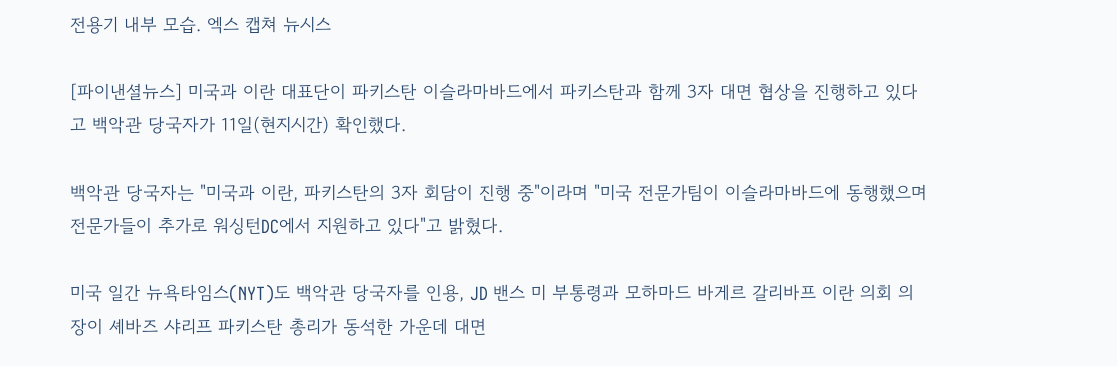전용기 내부 모습. 엑스 캡쳐 뉴시스

[파이낸셜뉴스] 미국과 이란 대표단이 파키스탄 이슬라마바드에서 파키스탄과 함께 3자 대면 협상을 진행하고 있다고 백악관 당국자가 11일(현지시간) 확인했다.

백악관 당국자는 "미국과 이란, 파키스탄의 3자 회담이 진행 중"이라며 "미국 전문가팀이 이슬라마바드에 동행했으며 전문가들이 추가로 워싱턴DC에서 지원하고 있다"고 밝혔다.

미국 일간 뉴욕타임스(NYT)도 백악관 당국자를 인용, JD 밴스 미 부통령과 모하마드 바게르 갈리바프 이란 의회 의장이 셰바즈 샤리프 파키스탄 총리가 동석한 가운데 대면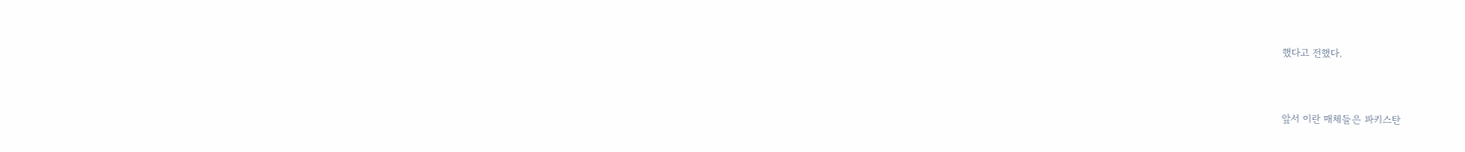했다고 전했다.


앞서 이란 매체들은 파키스탄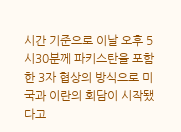시간 기준으로 이날 오후 5시30분께 파키스탄을 포함한 3자 협상의 방식으로 미국과 이란의 회담이 시작됐다고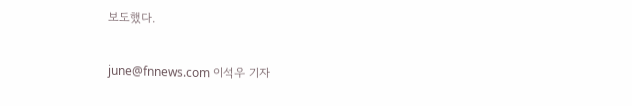보도했다.

june@fnnews.com 이석우 기자